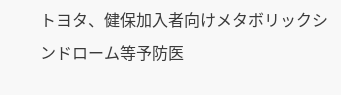トヨタ、健保加入者向けメタボリックシンドローム等予防医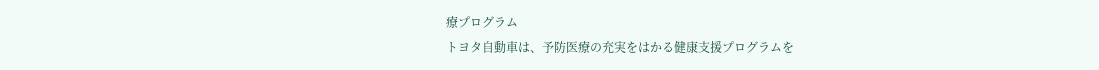療プログラム
トヨタ自動車は、予防医療の充実をはかる健康支援プログラムを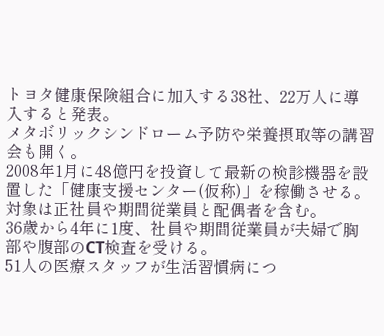トヨタ健康保険組合に加入する38社、22万人に導入すると発表。
メタボリックシンドローム予防や栄養摂取等の講習会も開く。
2008年1月に48億円を投資して最新の検診機器を設置した「健康支援センター(仮称)」を稼働させる。
対象は正社員や期間従業員と配偶者を含む。
36歳から4年に1度、社員や期間従業員が夫婦で胸部や腹部のCT検査を受ける。
51人の医療スタッフが生活習慣病につ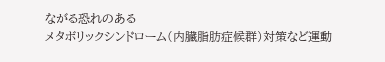ながる恐れのある
メタボリックシンドローム(内臓脂肪症候群)対策など運動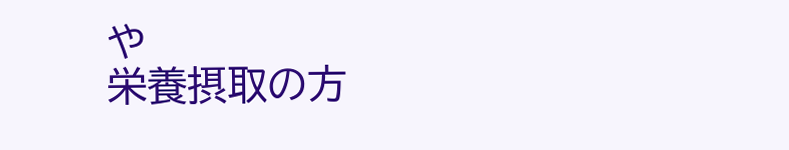や
栄養摂取の方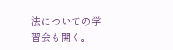法についての学習会も開く。